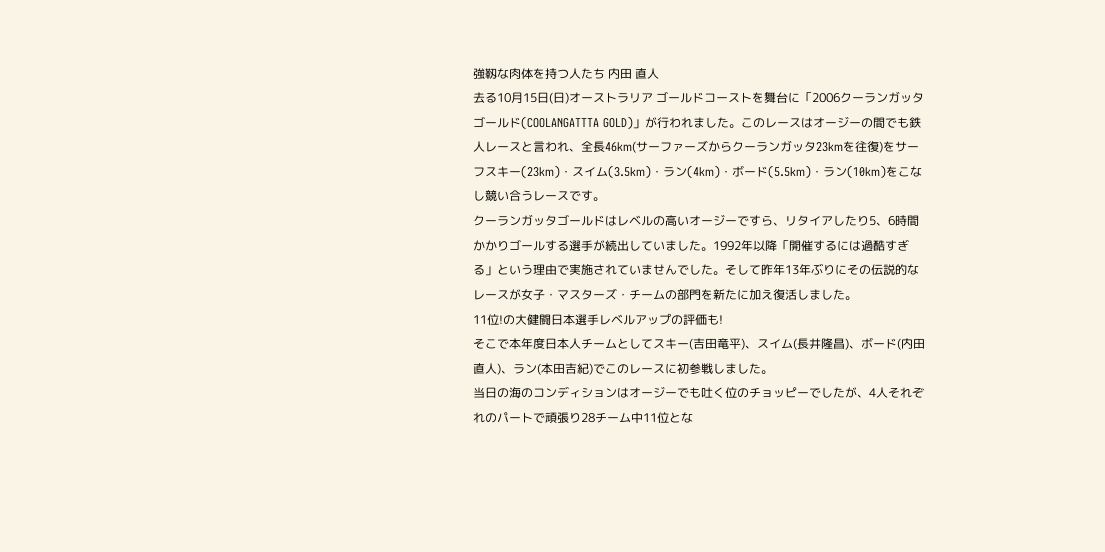強靱な肉体を持つ人たち 内田 直人
去る10月15日(日)オーストラリア ゴールドコーストを舞台に「2006クーランガッタゴールド(COOLANGATTTA GOLD)」が行われました。このレースはオージーの間でも鉄人レースと言われ、全長46km(サーファーズからクーランガッタ23kmを往復)をサーフスキー(23km)・スイム(3.5km)・ラン(4km)・ボード(5.5km)・ラン(10km)をこなし競い合うレースです。
クーランガッタゴールドはレベルの高いオージーですら、リタイアしたり5、6時間かかりゴールする選手が続出していました。1992年以降「開催するには過酷すぎる」という理由で実施されていませんでした。そして昨年13年ぶりにその伝説的なレースが女子・マスターズ・チームの部門を新たに加え復活しました。
11位!の大健闘日本選手レベルアップの評価も!
そこで本年度日本人チームとしてスキー(吉田竜平)、スイム(長井隆昌)、ボード(内田直人)、ラン(本田吉紀)でこのレースに初参戦しました。
当日の海のコンディションはオージーでも吐く位のチョッピーでしたが、4人それぞれのパートで頑張り28チーム中11位とな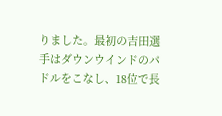りました。最初の吉田選手はダウンウインドのパドルをこなし、18位で長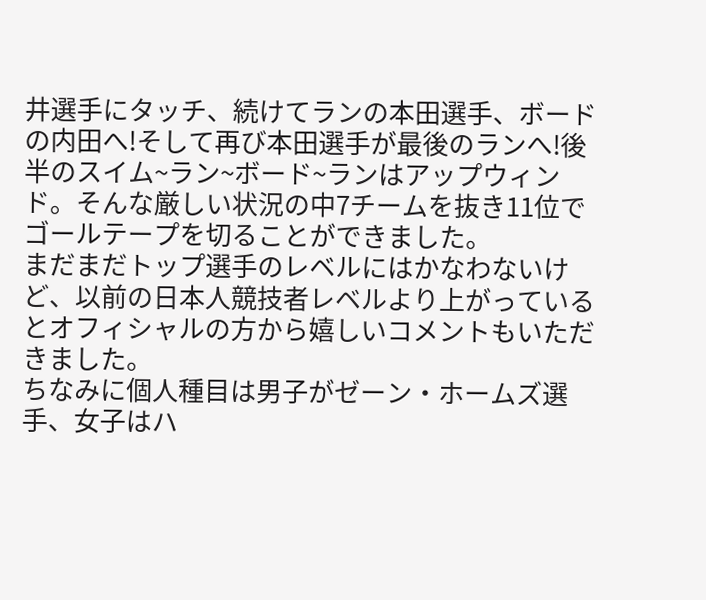井選手にタッチ、続けてランの本田選手、ボードの内田へ!そして再び本田選手が最後のランへ!後半のスイム~ラン~ボード~ランはアップウィンド。そんな厳しい状況の中7チームを抜き11位でゴールテープを切ることができました。
まだまだトップ選手のレベルにはかなわないけど、以前の日本人競技者レベルより上がっているとオフィシャルの方から嬉しいコメントもいただきました。
ちなみに個人種目は男子がゼーン・ホームズ選手、女子はハ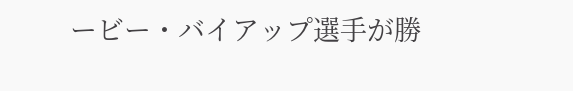ービー・バイアップ選手が勝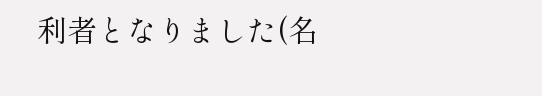利者となりました(名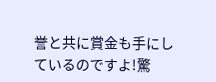誉と共に賞金も手にしているのですよ!驚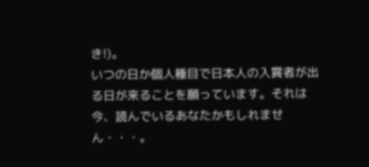き!)。
いつの日か個人種目で日本人の入賞者が出る日が来ることを願っています。それは今、読んでいるあなたかもしれません・・・。